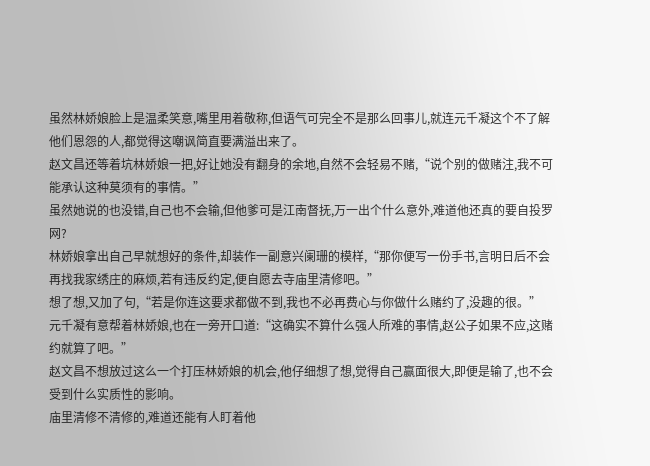虽然林娇娘脸上是温柔笑意,嘴里用着敬称,但语气可完全不是那么回事儿,就连元千凝这个不了解他们恩怨的人,都觉得这嘲讽简直要满溢出来了。
赵文昌还等着坑林娇娘一把,好让她没有翻身的余地,自然不会轻易不赌,“说个别的做赌注,我不可能承认这种莫须有的事情。”
虽然她说的也没错,自己也不会输,但他爹可是江南督抚,万一出个什么意外,难道他还真的要自投罗网?
林娇娘拿出自己早就想好的条件,却装作一副意兴阑珊的模样,“那你便写一份手书,言明日后不会再找我家绣庄的麻烦,若有违反约定,便自愿去寺庙里清修吧。”
想了想,又加了句,“若是你连这要求都做不到,我也不必再费心与你做什么赌约了,没趣的很。”
元千凝有意帮着林娇娘,也在一旁开口道:“这确实不算什么强人所难的事情,赵公子如果不应,这赌约就算了吧。”
赵文昌不想放过这么一个打压林娇娘的机会,他仔细想了想,觉得自己赢面很大,即便是输了,也不会受到什么实质性的影响。
庙里清修不清修的,难道还能有人盯着他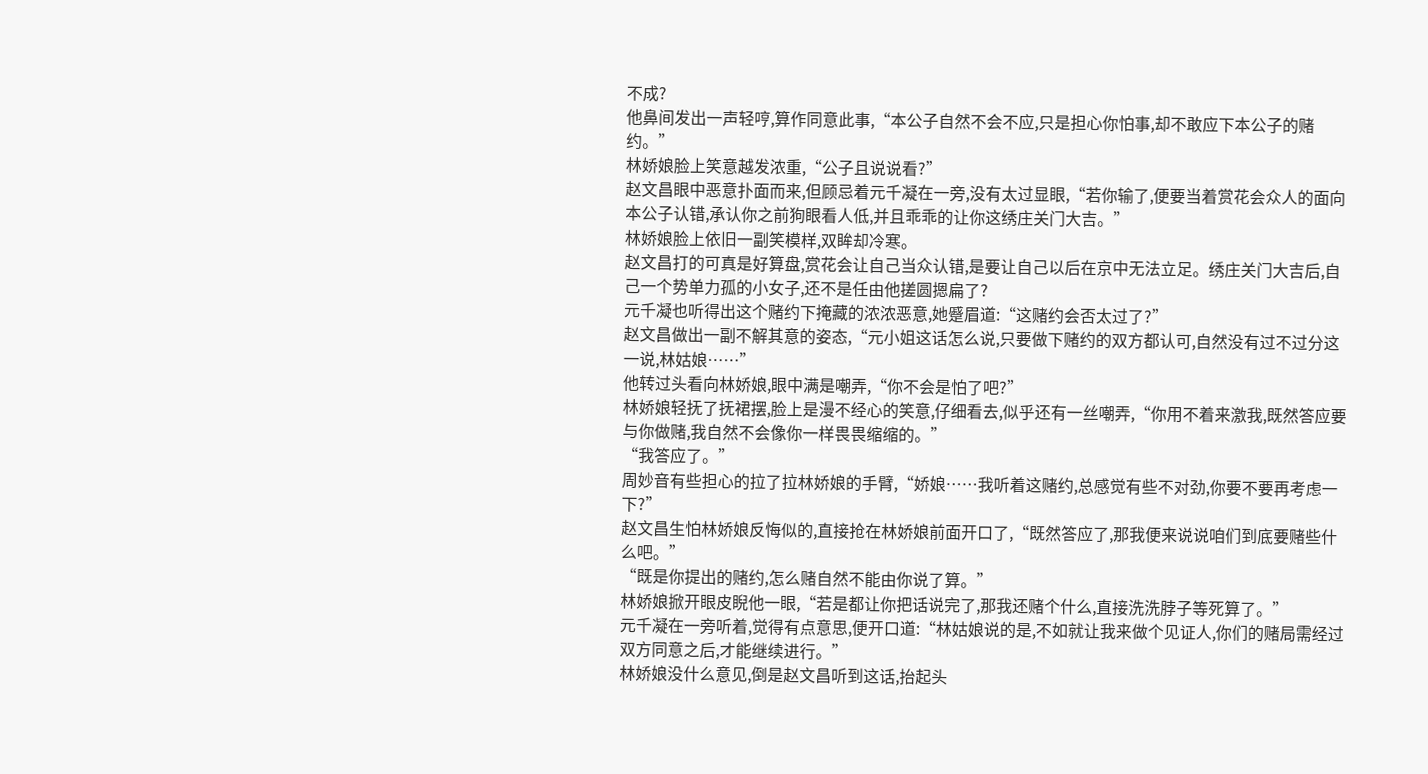不成?
他鼻间发出一声轻哼,算作同意此事,“本公子自然不会不应,只是担心你怕事,却不敢应下本公子的赌约。”
林娇娘脸上笑意越发浓重,“公子且说说看?”
赵文昌眼中恶意扑面而来,但顾忌着元千凝在一旁,没有太过显眼,“若你输了,便要当着赏花会众人的面向本公子认错,承认你之前狗眼看人低,并且乖乖的让你这绣庄关门大吉。”
林娇娘脸上依旧一副笑模样,双眸却冷寒。
赵文昌打的可真是好算盘,赏花会让自己当众认错,是要让自己以后在京中无法立足。绣庄关门大吉后,自己一个势单力孤的小女子,还不是任由他搓圆摁扁了?
元千凝也听得出这个赌约下掩藏的浓浓恶意,她蹙眉道:“这赌约会否太过了?”
赵文昌做出一副不解其意的姿态,“元小姐这话怎么说,只要做下赌约的双方都认可,自然没有过不过分这一说,林姑娘……”
他转过头看向林娇娘,眼中满是嘲弄,“你不会是怕了吧?”
林娇娘轻抚了抚裙摆,脸上是漫不经心的笑意,仔细看去,似乎还有一丝嘲弄,“你用不着来激我,既然答应要与你做赌,我自然不会像你一样畏畏缩缩的。”
“我答应了。”
周妙音有些担心的拉了拉林娇娘的手臂,“娇娘……我听着这赌约,总感觉有些不对劲,你要不要再考虑一下?”
赵文昌生怕林娇娘反悔似的,直接抢在林娇娘前面开口了,“既然答应了,那我便来说说咱们到底要赌些什么吧。”
“既是你提出的赌约,怎么赌自然不能由你说了算。”
林娇娘掀开眼皮睨他一眼,“若是都让你把话说完了,那我还赌个什么,直接洗洗脖子等死算了。”
元千凝在一旁听着,觉得有点意思,便开口道:“林姑娘说的是,不如就让我来做个见证人,你们的赌局需经过双方同意之后,才能继续进行。”
林娇娘没什么意见,倒是赵文昌听到这话,抬起头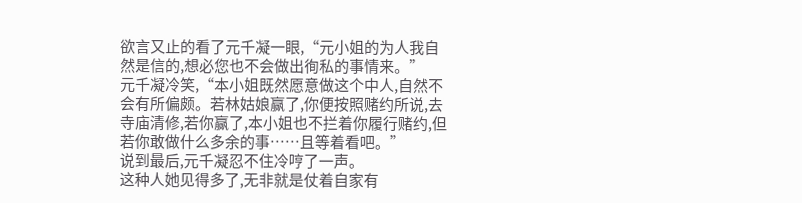欲言又止的看了元千凝一眼,“元小姐的为人我自然是信的,想必您也不会做出徇私的事情来。”
元千凝冷笑,“本小姐既然愿意做这个中人,自然不会有所偏颇。若林姑娘赢了,你便按照赌约所说,去寺庙清修,若你赢了,本小姐也不拦着你履行赌约,但若你敢做什么多余的事……且等着看吧。”
说到最后,元千凝忍不住冷哼了一声。
这种人她见得多了,无非就是仗着自家有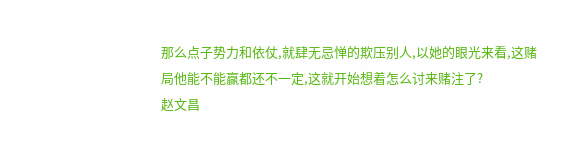那么点子势力和依仗,就肆无忌惮的欺压别人,以她的眼光来看,这赌局他能不能赢都还不一定,这就开始想着怎么讨来赌注了?
赵文昌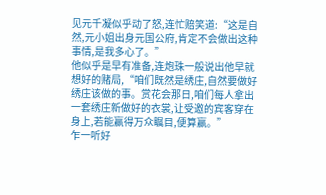见元千凝似乎动了怒,连忙赔笑道:“这是自然,元小姐出身元国公府,肯定不会做出这种事情,是我多心了。”
他似乎是早有准备,连炮珠一般说出他早就想好的赌局,“咱们既然是绣庄,自然要做好绣庄该做的事。赏花会那日,咱们每人拿出一套绣庄新做好的衣裳,让受邀的宾客穿在身上,若能赢得万众瞩目,便算赢。”
乍一听好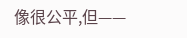像很公平,但——